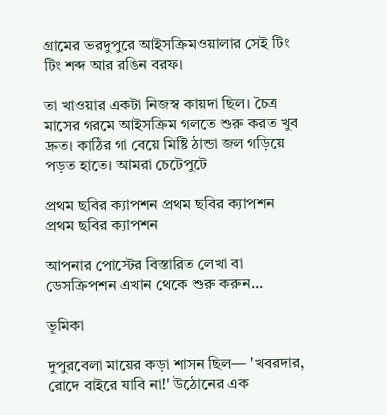গ্রামের ভরদুপুরে আইসক্রিমওয়ালার সেই টিং টিং শব্দ আর রঙিন বরফ।

তা খাওয়ার একটা নিজস্ব কায়দা ছিল। চৈত্র মাসের গরমে আইসক্রিম গলতে শুরু করত খুব দ্রুত। কাঠির গা বেয়ে মিষ্টি ঠান্ডা জল গড়িয়ে পড়ত হাতে। আমরা চেটেপুটে

প্রথম ছবির ক্যাপশন প্রথম ছবির ক্যাপশন প্রথম ছবির ক্যাপশন

আপনার পোস্টের বিস্তারিত লেখা বা ডেসক্রিপশন এখান থেকে শুরু করুন...

ভূমিকা

দুপুরবেলা মায়ের কড়া শাসন ছিল— 'খবরদার, রোদে বাইরে যাবি না!' উঠোনের এক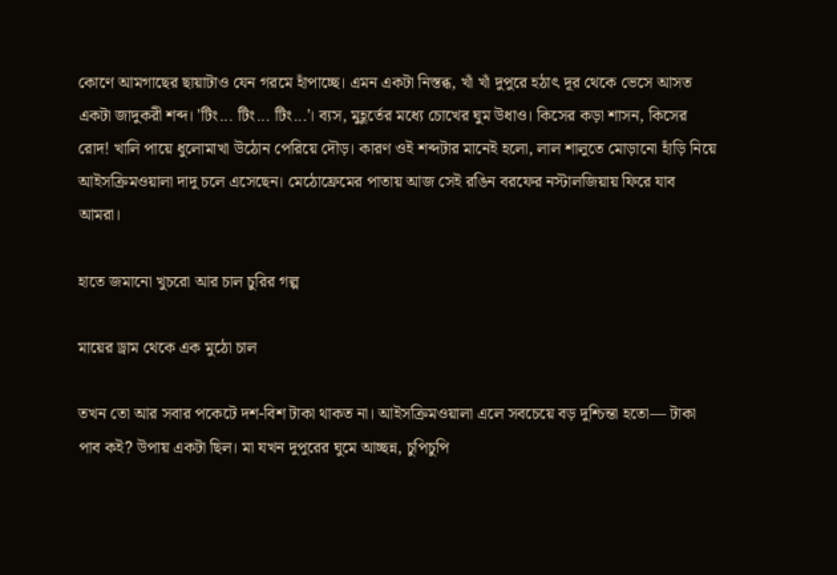কোণে আমগাছের ছায়াটাও যেন গরমে হাঁপাচ্ছে। এমন একটা নিস্তব্ধ, খাঁ খাঁ দুপুরে হঠাৎ দূর থেকে ভেসে আসত একটা জাদুকরী শব্দ। 'টিং... টিং... টিং...'। ব্যস, মুহূর্তের মধ্যে চোখের ঘুম উধাও। কিসের কড়া শাসন, কিসের রোদ! খালি পায়ে ধুলোমাখা উঠোন পেরিয়ে দৌড়। কারণ ওই শব্দটার মানেই হলো, লাল শালুতে মোড়ানো হাঁড়ি নিয়ে আইসক্রিমওয়ালা দাদু চলে এসেছেন। মেঠোফ্রেমের পাতায় আজ সেই রঙিন বরফের নস্টালজিয়ায় ফিরে যাব আমরা।

হাতে জমানো খুচরো আর চাল চুরির গল্প

মায়ের ড্রাম থেকে এক মুঠো চাল

তখন তো আর সবার পকেটে দশ-বিশ টাকা থাকত না। আইসক্রিমওয়ালা এলে সবচেয়ে বড় দুশ্চিন্তা হতো— টাকা পাব কই? উপায় একটা ছিল। মা যখন দুপুরের ঘুমে আচ্ছন্ন, চুপিচুপি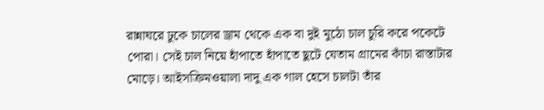রান্নাঘরে ঢুকে চালের ড্রাম থেকে এক বা দুই মুঠো চাল চুরি করে পকেটে পোরা। সেই চাল নিয়ে হাঁপাতে হাঁপাতে ছুটে যেতাম গ্রামের কাঁচা রাস্তাটার মোড়ে। আইসক্রিমওয়ালা দাদু এক গাল হেসে চালটা তাঁর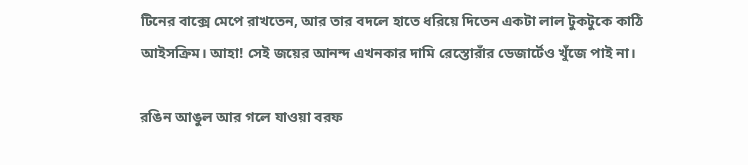টিনের বাক্সে মেপে রাখতেন, আর তার বদলে হাতে ধরিয়ে দিতেন একটা লাল টুকটুকে কাঠি আইসক্রিম। আহা! সেই জয়ের আনন্দ এখনকার দামি রেস্তোরাঁর ডেজার্টেও খুঁজে পাই না।

রঙিন আঙুল আর গলে যাওয়া বরফ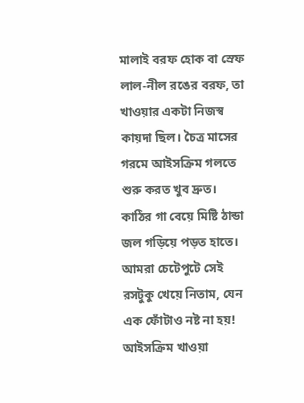মালাই বরফ হোক বা স্রেফ লাল-নীল রঙের বরফ, তা খাওয়ার একটা নিজস্ব কায়দা ছিল। চৈত্র মাসের গরমে আইসক্রিম গলতে শুরু করত খুব দ্রুত। কাঠির গা বেয়ে মিষ্টি ঠান্ডা জল গড়িয়ে পড়ত হাতে। আমরা চেটেপুটে সেই রসটুকু খেয়ে নিতাম, যেন এক ফোঁটাও নষ্ট না হয়! আইসক্রিম খাওয়া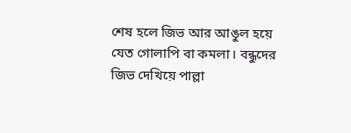শেষ হলে জিভ আর আঙুল হয়ে যেত গোলাপি বা কমলা। বন্ধুদের জিভ দেখিয়ে পাল্লা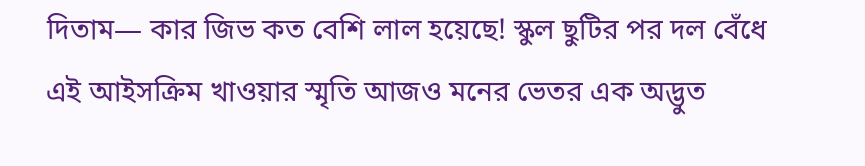দিতাম— কার জিভ কত বেশি লাল হয়েছে! স্কুল ছুটির পর দল বেঁধে এই আইসক্রিম খাওয়ার স্মৃতি আজও মনের ভেতর এক অদ্ভুত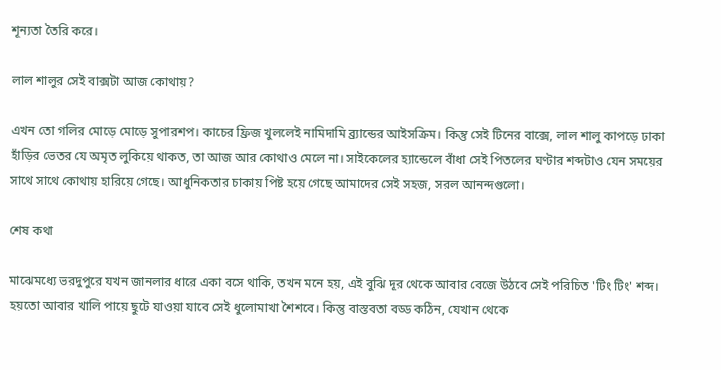শূন্যতা তৈরি করে।

লাল শালুর সেই বাক্সটা আজ কোথায়?

এখন তো গলির মোড়ে মোড়ে সুপারশপ। কাচের ফ্রিজ খুললেই নামিদামি ব্র্যান্ডের আইসক্রিম। কিন্তু সেই টিনের বাক্সে, লাল শালু কাপড়ে ঢাকা হাঁড়ির ভেতর যে অমৃত লুকিয়ে থাকত, তা আজ আর কোথাও মেলে না। সাইকেলের হ্যান্ডেলে বাঁধা সেই পিতলের ঘণ্টার শব্দটাও যেন সময়ের সাথে সাথে কোথায় হারিয়ে গেছে। আধুনিকতার চাকায় পিষ্ট হয়ে গেছে আমাদের সেই সহজ, সরল আনন্দগুলো।

শেষ কথা

মাঝেমধ্যে ভরদুপুরে যখন জানলার ধারে একা বসে থাকি, তখন মনে হয়, এই বুঝি দূর থেকে আবার বেজে উঠবে সেই পরিচিত 'টিং টিং' শব্দ। হয়তো আবার খালি পায়ে ছুটে যাওয়া যাবে সেই ধুলোমাখা শৈশবে। কিন্তু বাস্তবতা বড্ড কঠিন, যেখান থেকে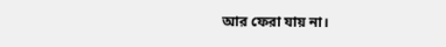আর ফেরা যায় না।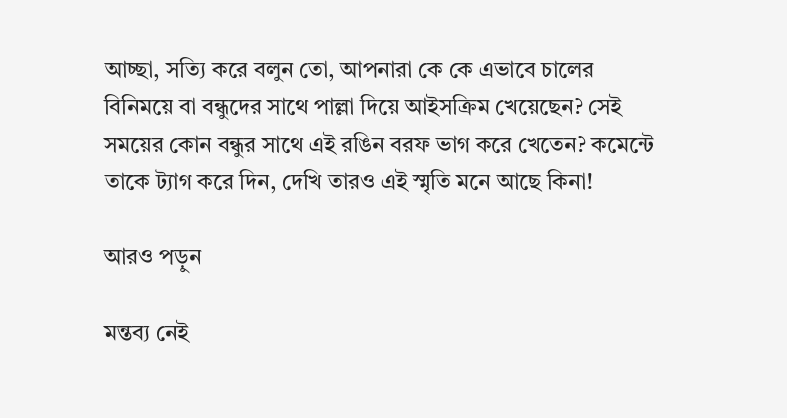আচ্ছা, সত্যি করে বলুন তো, আপনারা কে কে এভাবে চালের বিনিময়ে বা বন্ধুদের সাথে পাল্লা দিয়ে আইসক্রিম খেয়েছেন? সেই সময়ের কোন বন্ধুর সাথে এই রঙিন বরফ ভাগ করে খেতেন? কমেন্টে তাকে ট্যাগ করে দিন, দেখি তারও এই স্মৃতি মনে আছে কিনা!

আরও পড়ুন

মন্তব্য নেই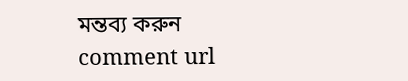মন্তব্য করুন
comment url